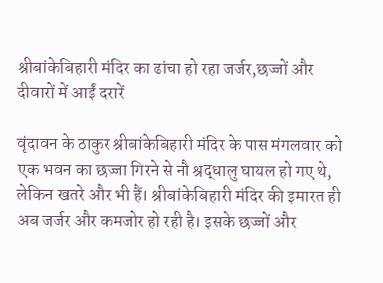श्रीबांकेबिहारी मंदिर का ढांचा हो रहा जर्जर,छज्जों और दीवारों में आईं दरारें

वृंदावन के ठाकुर श्रीबांकेबिहारी मंदिर के पास मंगलवार को एक भवन का छज्जा गिरने से नौ श्रद्धालु घायल हो गए थे, लेकिन खतरे और भी हैं। श्रीबांकेबिहारी मंदिर की इमारत ही अब जर्जर और कमजोर हो रही है। इसके छज्जों और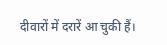दीवारों में दरारें आ चुकी हैं।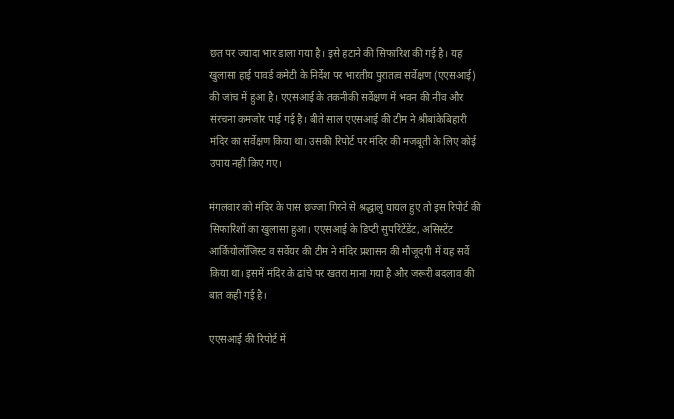छत पर ज्यादा भार डाला गया है। इसे हटाने की सिफारिश की गई है। यह खुलासा हाई पावर्ड कमेटी के निर्देश पर भारतीय पुरातत्व सर्वेक्षण (एएसआई) की जांच में हुआ है। एएसआई के तकनीकी सर्वेक्षण में भवन की नींव और संरचना कमजोर पाई गई है। बीते साल एएसआई की टीम ने श्रीबांकेबिहारी मंदिर का सर्वेक्षण किया था। उसकी रिपोर्ट पर मंदिर की मजबूती के लिए कोई उपाय नहीं किए गए।

मंगलवार को मंदिर के पास छज्जा गिरने से श्रद्धालु घायल हुए तो इस रिपोर्ट की सिफारिशों का खुलासा हुआ। एएसआई के डिप्टी सुपरिंटेंडेंट, असिस्टेंट आर्कियोलॉजिस्ट व सर्वेयर की टीम ने मंदिर प्रशासन की मौजूदगी में यह सर्वे किया था। इसमें मंदिर के ढांचे पर खतरा माना गया है और जरूरी बदलाव की बात कही गई है।

एएसआई की रिपोर्ट में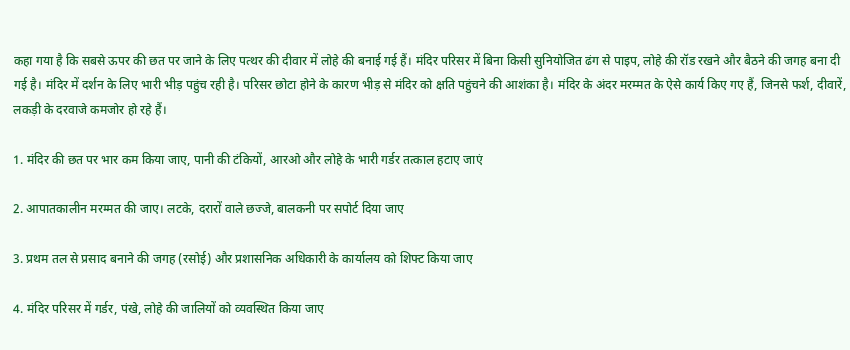कहा गया है कि सबसे ऊपर की छत पर जाने के लिए पत्थर की दीवार में लोहे की बनाई गई हैं। मंदिर परिसर में बिना किसी सुनियोजित ढंग से पाइप, लोहे की रॉड रखने और बैठने की जगह बना दी गई है। मंदिर में दर्शन के लिए भारी भीड़ पहुंच रही है। परिसर छोटा होने के कारण भीड़ से मंदिर को क्षति पहुंचने की आशंका है। मंदिर के अंदर मरम्मत के ऐसे कार्य किए गए हैं, जिनसे फर्श, दीवारें, लकड़ी के दरवाजे कमजोर हो रहे हैं।

1. मंदिर की छत पर भार कम किया जाए, पानी की टंकियों, आरओ और लोहे के भारी गर्डर तत्काल हटाए जाएं

2. आपातकालीन मरम्मत की जाए। लटके, दरारों वाले छज्जे, बालकनी पर सपोर्ट दिया जाए

3. प्रथम तल से प्रसाद बनाने की जगह (रसोई) और प्रशासनिक अधिकारी के कार्यालय को शिफ्ट किया जाए

4. मंदिर परिसर में गर्डर, पंखे, लोहे की जालियों को व्यवस्थित किया जाए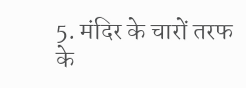5. मंदिर के चारों तरफ के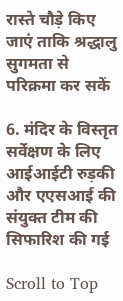रास्ते चौड़े किए जाएं ताकि श्रद्धालु सुगमता से परिक्रमा कर सकें

6. मंदिर के विस्तृत सर्वेक्षण के लिए आईआईटी रुड़की और एएसआई की संयुक्त टीम की सिफारिश की गई

Scroll to Top